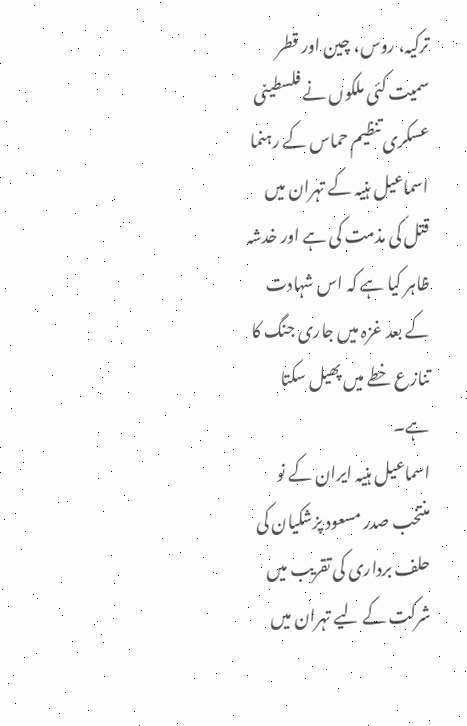ترکیہ، روس، چین اور قطر سمیت کئی ملکوں نے فلسطینی عسکری تنظیم حماس کے رہنما اسماعیل ہنیہ کے تہران میں قتل کی مذمت کی ہے اور خدشہ ظاہر کیا ہے کہ اس شہادت کے بعد غزہ میں جاری جنگ کا تنازع خطے میں پھیل سکتا ہے۔
اسماعیل ہنیہ ایران کے نو منتخب صدر مسعود پزشکیان کی حلف برداری کی تقریب میں شرکت کے لیے تہران میں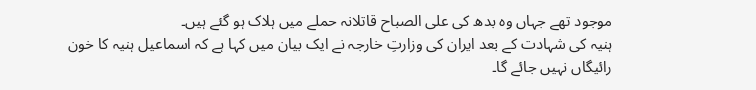موجود تھے جہاں وہ بدھ کی علی الصباح قاتلانہ حملے میں ہلاک ہو گئے ہیں۔
ہنیہ کی شہادت کے بعد ایران کی وزارتِ خارجہ نے ایک بیان میں کہا ہے کہ اسماعیل ہنیہ کا خون رائیگاں نہیں جائے گا۔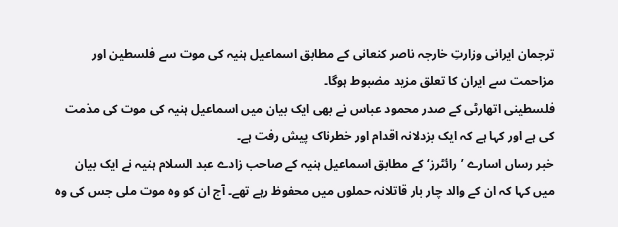ترجمان ایرانی وزارتِ خارجہ ناصر کنعانی کے مطابق اسماعیل ہنیہ کی موت سے فلسطین اور مزاحمت سے ایران کا تعلق مزید مضبوط ہوگا۔
فلسطینی اتھارٹی کے صدر محمود عباس نے بھی ایک بیان میں اسماعیل ہنیہ کی موت کی مذمت کی ہے اور کہا ہے کہ ایک بزدلانہ اقدام اور خطرناک پیش رفت ہے۔
خبر رساں اسارے ’رائٹرز‘ کے مطابق اسماعیل ہنیہ کے صاحب زادے عبد السلام ہنیہ نے ایک بیان میں کہا کہ ان کے والد چار بار قاتلانہ حملوں میں محفوظ رہے تھے۔ آج ان کو وہ موت ملی جس کی وہ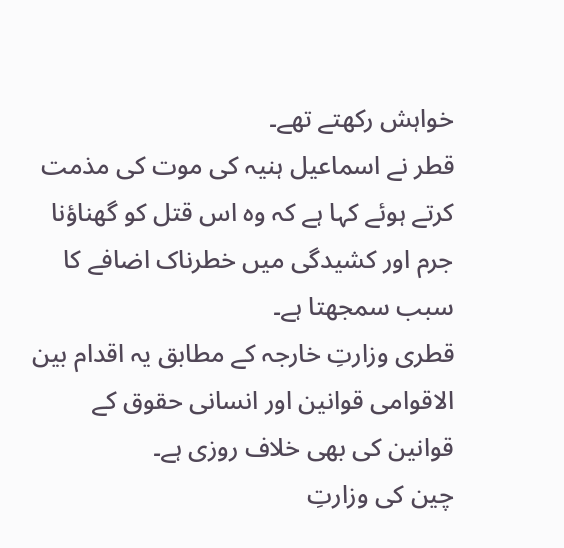خواہش رکھتے تھے۔
قطر نے اسماعیل ہنیہ کی موت کی مذمت کرتے ہوئے کہا ہے کہ وہ اس قتل کو گھناؤنا جرم اور کشیدگی میں خطرناک اضافے کا سبب سمجھتا ہے۔
قطری وزارتِ خارجہ کے مطابق یہ اقدام بین الاقوامی قوانین اور انسانی حقوق کے قوانین کی بھی خلاف روزی ہے۔
چین کی وزارتِ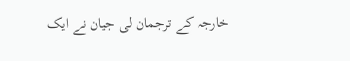خارجہ کے ترجمان لی جیان نے ایک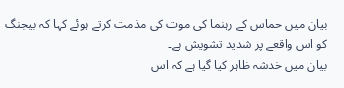بیان میں حماس کے رہنما کی موت کی مذمت کرتے ہوئے کہا کہ بیجنگ کو اس واقعے پر شدید تشویش ہے۔
بیان میں خدشہ ظاہر کیا گیا ہے کہ اس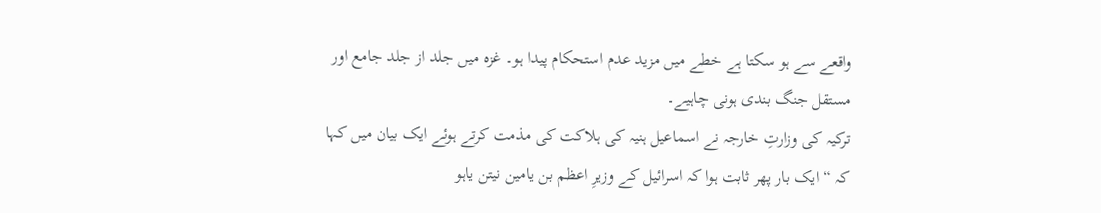واقعے سے ہو سکتا ہے خطے میں مزید عدم استحکام پیدا ہو۔ غزہ میں جلد از جلد جامع اور مستقل جنگ بندی ہونی چاہیے۔
ترکیہ کی وزارتِ خارجہ نے اسماعیل ہنیہ کی ہلاکت کی مذمت کرتے ہوئے ایک بیان میں کہا کہ “ایک بار پھر ثابت ہوا کہ اسرائیل کے وزیرِ اعظم بن یامین نیتن یاہو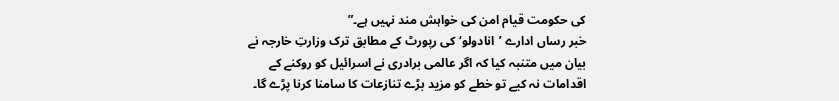کی حکومت قیام امن کی خواہش مند نہیں ہے۔”
خبر رساں ادارے ’انادولو‘ کی رپورٹ کے مطابق ترک وزارتِ خارجہ نے بیان میں متنبہ کیا کہ اگر عالمی برادری نے اسرائیل کو روکنے کے اقدامات نہ کیے تو خطے کو مزید بڑے تنازعات کا سامنا کرنا پڑے گا۔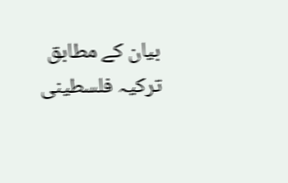بیان کے مطابق ترکیہ فلسطینی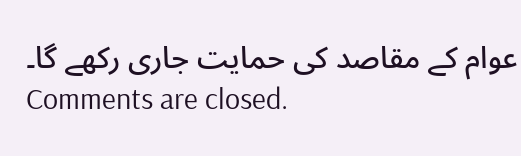عوام کے مقاصد کی حمایت جاری رکھے گا۔
Comments are closed.